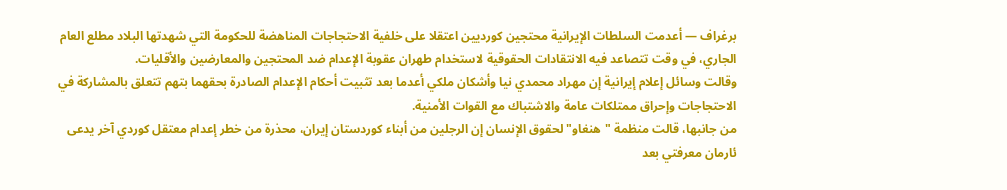برغراف — أعدمت السلطات الإيرانية محتجين كورديين اعتقلا على خلفية الاحتجاجات المناهضة للحكومة التي شهدتها البلاد مطلع العام الجاري، في وقت تتصاعد فيه الانتقادات الحقوقية لاستخدام طهران عقوبة الإعدام ضد المحتجين والمعارضين والأقليات.
وقالت وسائل إعلام إيرانية إن مهراد محمدي نيا وأشكان ملكي أعدما بعد تثبيت أحكام الإعدام الصادرة بحقهما بتهم تتعلق بالمشاركة في الاحتجاجات وإحراق ممتلكات عامة والاشتباك مع القوات الأمنية.
من جانبها، قالت منظمة "هنغاو" لحقوق الإنسان إن الرجلين من أبناء كوردستان إيران، محذرة من خطر إعدام معتقل كوردي آخر يدعى ئارمان معرفتي بعد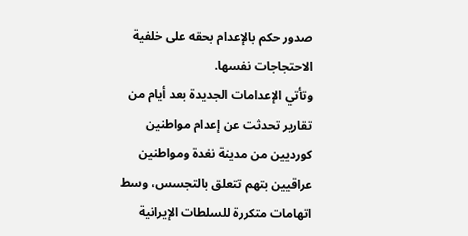صدور حكم بالإعدام بحقه على خلفية الاحتجاجات نفسها.
وتأتي الإعدامات الجديدة بعد أيام من تقارير تحدثت عن إعدام مواطنين كورديين من مدينة نغدة ومواطنين عراقيين بتهم تتعلق بالتجسس، وسط اتهامات متكررة للسلطات الإيرانية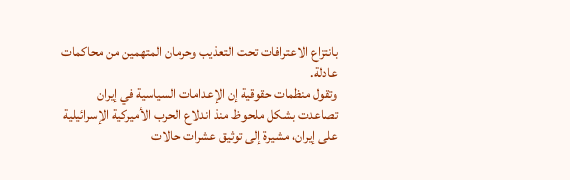بانتزاع الاعترافات تحت التعذيب وحرمان المتهمين من محاكمات عادلة.
وتقول منظمات حقوقية إن الإعدامات السياسية في إيران تصاعدت بشكل ملحوظ منذ اندلاع الحرب الأميركية الإسرائيلية على إيران، مشيرة إلى توثيق عشرات حالات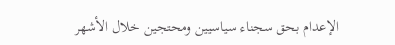الإعدام بحق سجناء سياسيين ومحتجين خلال الأشهر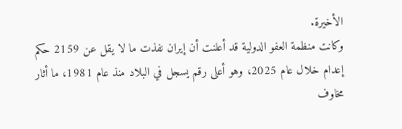الأخيرة.
وكانت منظمة العفو الدولية قد أعلنت أن إيران نفذت ما لا يقل عن 2159 حكم إعدام خلال عام 2025، وهو أعلى رقم يسجل في البلاد منذ عام 1981، ما أثار مخاوف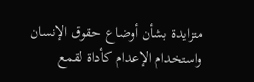متزايدة بشأن أوضاع حقوق الإنسان واستخدام الإعدام كأداة لقمع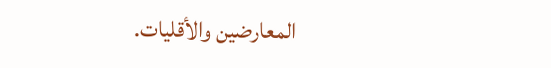المعارضين والأقليات.